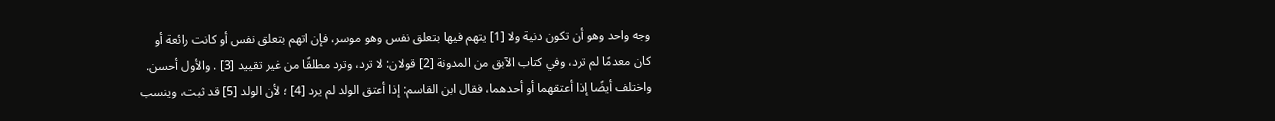وجه واحد وهو أن تكون دنية ولا [1] يتهم فيها بتعلق نفس وهو موسر، فإن اتهم بتعلق نفس أو كانت رائعة أو كان معدمًا لم ترد، وفي كتاب الآبق من المدونة [2] قولان: لا ترد، وترد مطلقًا من غير تقييد [3] . والأول أحسن.
واختلف أيضًا إذا أعتقهما أو أحدهما، فقال ابن القاسم: إذا أعتق الولد لم يرد [4] ؛ لأن الولد [5] قد ثبت، وينسب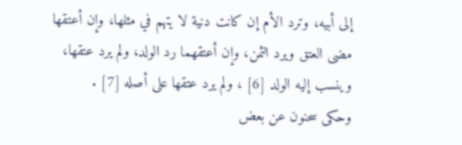إلى أبيه، وترد الأم إن كانت دنية لا يتهم في مثلها، وإن أعتقها مضى العتق ويرد الثمن، وإن أعتقهما رد الولد، ولم يرد عتقها، وينسب إليه الولد [6] ، ولم يرد عتقها على أصله [7] .
وحكى سحنون عن بعض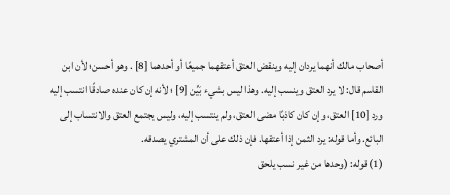أصحاب مالك أنهما يردان إليه وينقض العتق أعتقهما جميعًا أو أحدهما [8] . وهو أحسن؛ لأن ابن القاسم قال: لا يرد العتق وينسب إليه. وهذا ليس بشيء بَيِّن [9] ؛ لأنه إن كان عنده صادقًا انتسب إليه ورد [10] العتق، وإن كان كاذبًا مضى العتق، ولم ينتسب إليه، وليس يجتمع العتق والانتساب إلى البائع. وأما قوله: يرد الثمن إذا أعتقها. فإن ذلك على أن المشتري يصدقه.
(1) قوله: (وحدها من غير نسب يلحق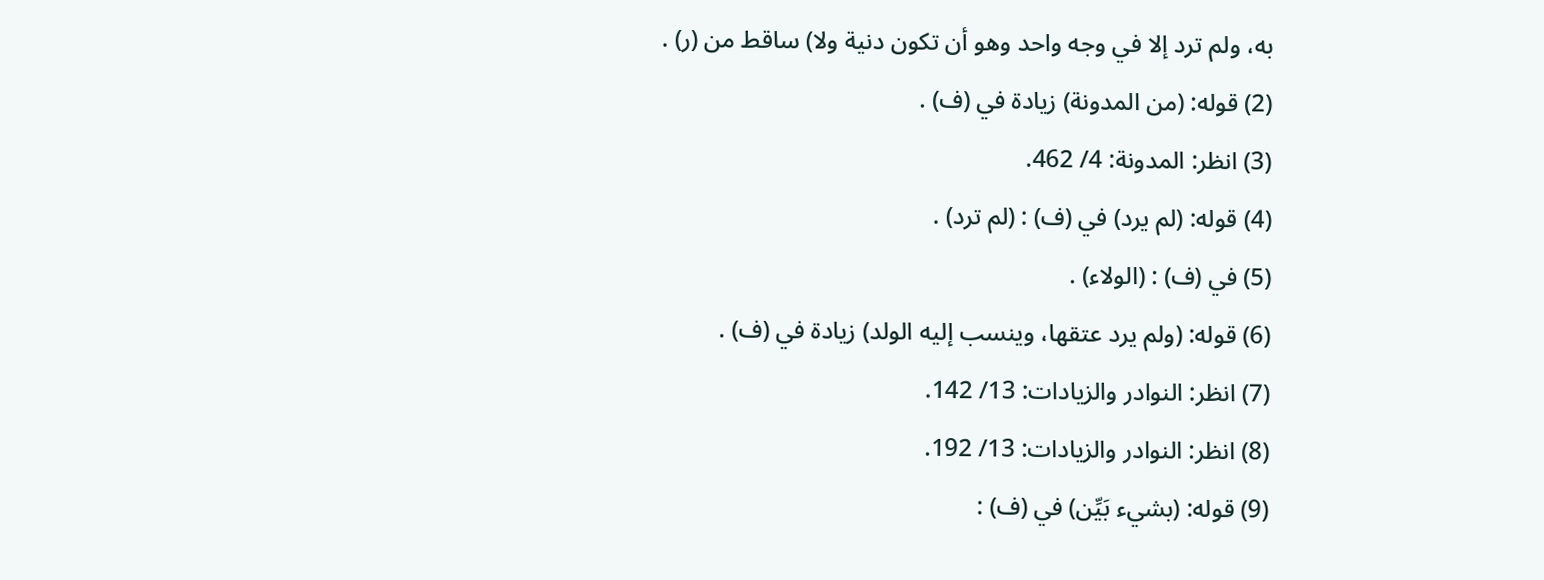به، ولم ترد إلا في وجه واحد وهو أن تكون دنية ولا) ساقط من (ر) .
(2) قوله: (من المدونة) زيادة في (ف) .
(3) انظر: المدونة: 4/ 462.
(4) قوله: (لم يرد) في (ف) : (لم ترد) .
(5) في (ف) : (الولاء) .
(6) قوله: (ولم يرد عتقها، وينسب إليه الولد) زيادة في (ف) .
(7) انظر: النوادر والزيادات: 13/ 142.
(8) انظر: النوادر والزيادات: 13/ 192.
(9) قوله: (بشيء بَيِّن) في (ف) :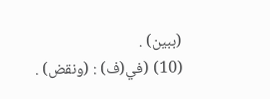(ببين) .
(10) (في(ف) : (ونقض) .